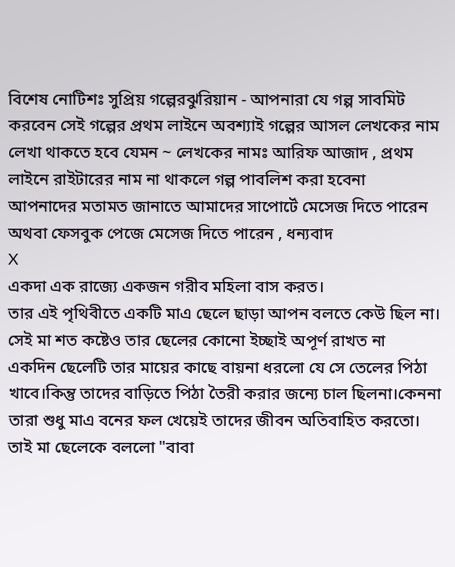বিশেষ নোটিশঃ সুপ্রিয় গল্পেরঝুরিয়ান - আপনারা যে গল্প সাবমিট করবেন সেই গল্পের প্রথম লাইনে অবশ্যাই গল্পের আসল লেখকের নাম লেখা থাকতে হবে যেমন ~ লেখকের নামঃ আরিফ আজাদ , প্রথম লাইনে রাইটারের নাম না থাকলে গল্প পাবলিশ করা হবেনা
আপনাদের মতামত জানাতে আমাদের সাপোর্টে মেসেজ দিতে পারেন অথবা ফেসবুক পেজে মেসেজ দিতে পারেন , ধন্যবাদ
X
একদা এক রাজ্যে একজন গরীব মহিলা বাস করত।
তার এই পৃথিবীতে একটি মাএ ছেলে ছাড়া আপন বলতে কেউ ছিল না।
সেই মা শত কষ্টেও তার ছেলের কোনো ইচ্ছাই অপূর্ণ রাখত না
একদিন ছেলেটি তার মায়ের কাছে বায়না ধরলো যে সে তেলের পিঠা খাবে।কিন্তু তাদের বাড়িতে পিঠা তৈরী করার জন্যে চাল ছিলনা।কেননা তারা শুধু মাএ বনের ফল খেয়েই তাদের জীবন অতিবাহিত করতো।
তাই মা ছেলেকে বললো "বাবা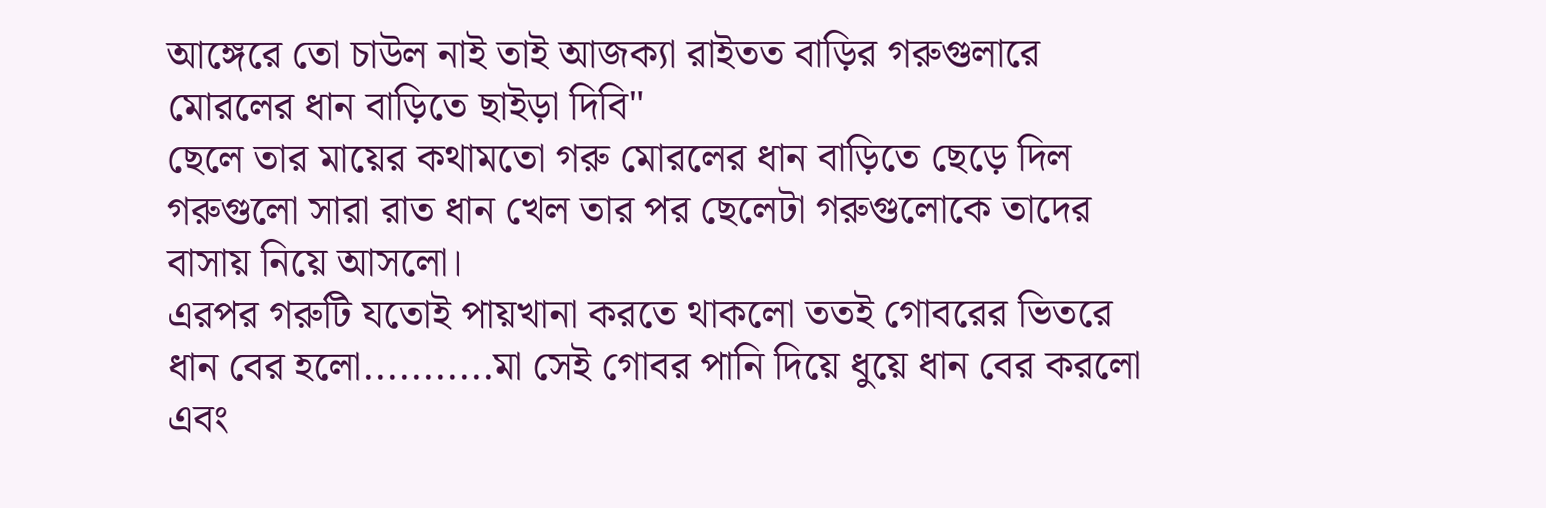আঙ্গেরে তো চাউল নাই তাই আজক্যা রাইতত বাড়ির গরুগুলারে মোরলের ধান বাড়িতে ছাইড়া দিবি"
ছেলে তার মায়ের কথামতো গরু মোরলের ধান বাড়িতে ছেড়ে দিল গরুগুলো সারা রাত ধান খেল তার পর ছেলেটা গরুগুলোকে তাদের বাসায় নিয়ে আসলো।
এরপর গরুটি যতোই পায়খানা করতে থাকলো ততই গোবরের ভিতরে ধান বের হলো...........মা সেই গোবর পানি দিয়ে ধুয়ে ধান বের করলো এবং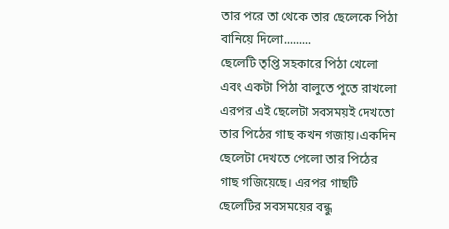তার পরে তা থেকে তার ছেলেকে পিঠা বানিয়ে দিলো.........
ছেলেটি তৃপ্তি সহকারে পিঠা খেলো এবং একটা পিঠা বালুতে পুতে রাখলো এরপর এই ছেলেটা সবসময়ই দেখতো তার পিঠের গাছ কখন গজায়।একদিন ছেলেটা দেখতে পেলো তার পিঠের গাছ গজিয়েছে। এরপর গাছটি ছেলেটির সবসময়ের বন্ধু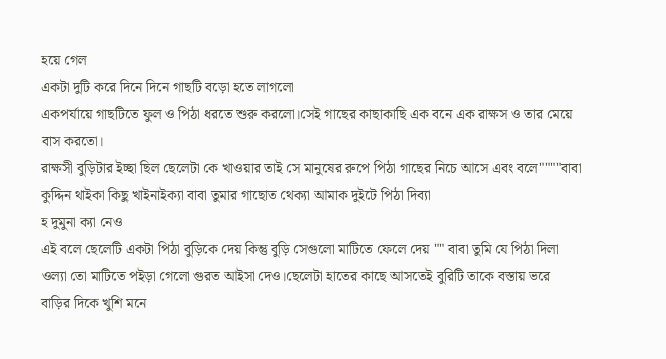হয়ে গেল
একটা দুটি করে দিনে দিনে গাছটি বড়ো হতে লাগলো
একপর্যায়ে গাছটিতে ফুল ও পিঠা ধরতে শুরু করলো।সেই গাছের কাছাকাছি এক বনে এক রাক্ষস ও তার মেয়ে বাস করতো।
রাক্ষসী বুড়িটার ইচ্ছা ছিল ছেলেটা কে খাওয়ার তাই সে মানুষের রুপে পিঠা গাছের নিচে আসে এবং বলে""""বাবা কুদ্দিন থাইকা কিছু খাইনাইক্যা বাবা তুমার গাছোত থেক্যা আমাক দুইটে পিঠা দিব্যা
হ দুমুনা ক্যা নেও
এই বলে ছেলেটি একটা পিঠা বুড়িকে দেয় কিন্তু বুড়ি সেগুলো মাটিতে ফেলে দেয় "" বাবা তুমি যে পিঠা দিলা ওল্যা তো মাটিতে পইড়া গেলো গুরত আইসা দেও।ছেলেটা হাতের কাছে আসতেই বুরিটি তাকে বস্তায় ভরে বাড়ির দিকে খুশি মনে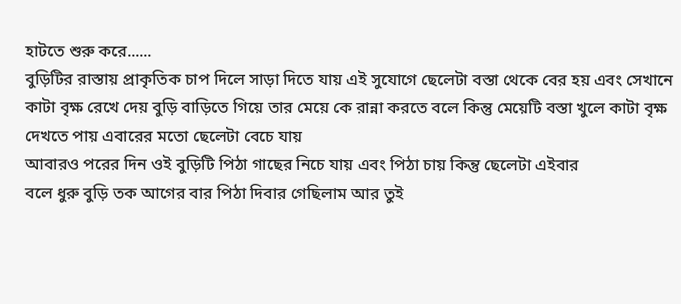হাটতে শুরু করে......
বুড়িটির রাস্তায় প্রাকৃতিক চাপ দিলে সাড়া দিতে যায় এই সুযোগে ছেলেটা বস্তা থেকে বের হয় এবং সেখানে কাটা বৃক্ষ রেখে দেয় বুড়ি বাড়িতে গিয়ে তার মেয়ে কে রান্না করতে বলে কিন্তু মেয়েটি বস্তা খুলে কাটা বৃক্ষ দেখতে পায় এবারের মতো ছেলেটা বেচে যায়
আবারও পরের দিন ওই বুড়িটি পিঠা গাছের নিচে যায় এবং পিঠা চায় কিন্তু ছেলেটা এইবার
বলে ধুরু বুড়ি তক আগের বার পিঠা দিবার গেছিলাম আর তুই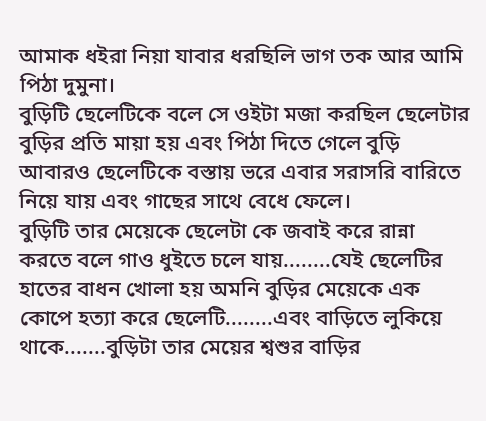আমাক ধইরা নিয়া যাবার ধরছিলি ভাগ তক আর আমি পিঠা দুমুনা।
বুড়িটি ছেলেটিকে বলে সে ওইটা মজা করছিল ছেলেটার বুড়ির প্রতি মায়া হয় এবং পিঠা দিতে গেলে বুড়ি আবারও ছেলেটিকে বস্তায় ভরে এবার সরাসরি বারিতে নিয়ে যায় এবং গাছের সাথে বেধে ফেলে।
বুড়িটি তার মেয়েকে ছেলেটা কে জবাই করে রান্না করতে বলে গাও ধুইতে চলে যায়........যেই ছেলেটির হাতের বাধন খোলা হয় অমনি বুড়ির মেয়েকে এক কোপে হত্যা করে ছেলেটি........এবং বাড়িতে লুকিয়ে থাকে.......বুড়িটা তার মেয়ের শ্বশুর বাড়ির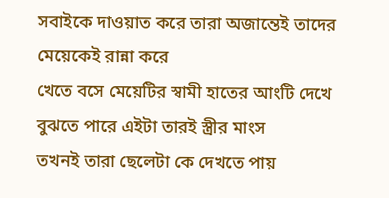সবাইকে দাওয়াত করে তারা অজান্তেই তাদের মেয়েকেই রান্না করে
খেতে বসে মেয়েটির স্বামী হাতের আংটি দেখে বুঝতে পারে এইটা তারই স্ত্রীর মাংস
তখনই তারা ছেলেটা কে দেখতে পায়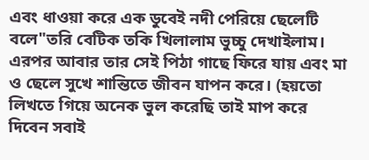এবং ধাওয়া করে এক ডুবেই নদী পেরিয়ে ছেলেটি বলে"তরি বেটিক তকি খিলালাম ভুচ্চু দেখাইলাম।
এরপর আবার তার সেই পিঠা গাছে ফিরে যায় এবং মা ও ছেলে সুখে শান্তিতে জীবন যাপন করে। (হয়তো লিখতে গিয়ে অনেক ভুল করেছি তাই মাপ করে দিবেন সবাই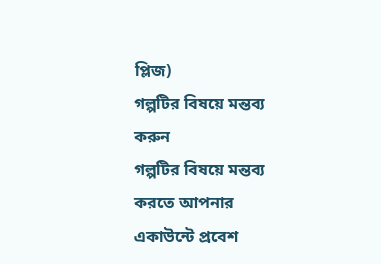প্লিজ)
গল্পটির বিষয়ে মন্তব্য করুন
গল্পটির বিষয়ে মন্তব্য করতে আপনার একাউন্টে প্রবেশ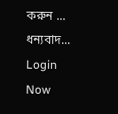করুন ... ধন্যবাদ... Login Now